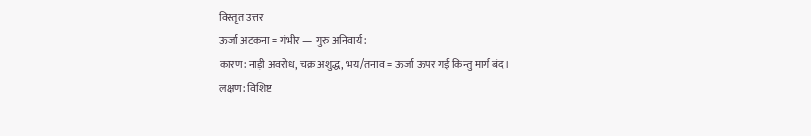विस्तृत उत्तर
ऊर्जा अटकना = गंभीर — गुरु अनिवार्य:
कारण: नाड़ी अवरोध, चक्र अशुद्ध, भय/तनाव = ऊर्जा ऊपर गई किन्तु मार्ग बंद।
लक्षण: विशिष्ट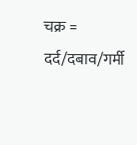चक्र = दर्द/दबाव/गर्मी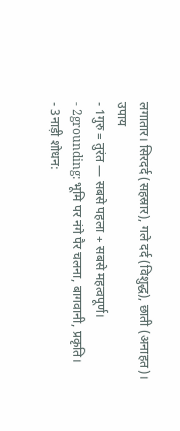लगातार। सिरदर्द (सहस्रार), गले दर्द (विशुद्ध), छाती (अनाहत)।
उपाय
- 1गुरु = तुरंत — सबसे पहला + सबसे महत्वपूर्ण।
- 2grounding: भूमि पर नंगे पैर चलना, बागवानी, प्रकृति।
- 3नाड़ी शोधन: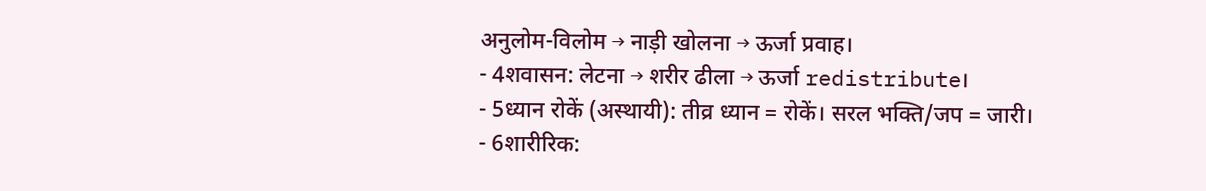अनुलोम-विलोम → नाड़ी खोलना → ऊर्जा प्रवाह।
- 4शवासन: लेटना → शरीर ढीला → ऊर्जा redistribute।
- 5ध्यान रोकें (अस्थायी): तीव्र ध्यान = रोकें। सरल भक्ति/जप = जारी।
- 6शारीरिक: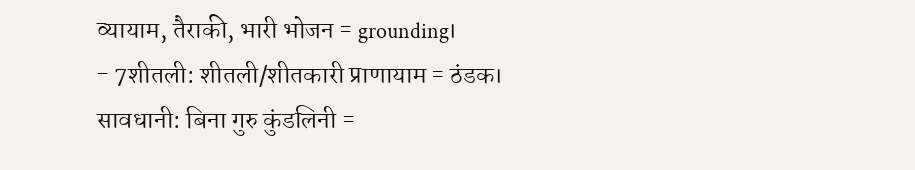व्यायाम, तैराकी, भारी भोजन = grounding।
- 7शीतली: शीतली/शीतकारी प्राणायाम = ठंडक।
सावधानी: बिना गुरु कुंडलिनी =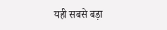यही सबसे बड़ा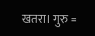खतरा। गुरु =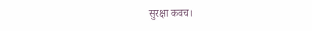सुरक्षा कवच।